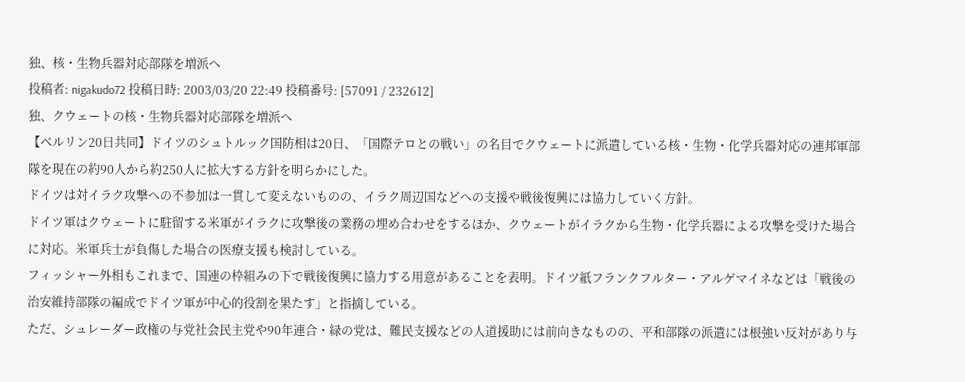独、核・生物兵器対応部隊を増派へ
投稿者: nigakudo72 投稿日時: 2003/03/20 22:49 投稿番号: [57091 / 232612]
独、クウェートの核・生物兵器対応部隊を増派へ
【ベルリン20日共同】ドイツのシュトルック国防相は20日、「国際テロとの戦い」の名目でクウェートに派遣している核・生物・化学兵器対応の連邦軍部隊を現在の約90人から約250人に拡大する方針を明らかにした。
ドイツは対イラク攻撃への不参加は一貫して変えないものの、イラク周辺国などへの支援や戦後復興には協力していく方針。
ドイツ軍はクウェートに駐留する米軍がイラクに攻撃後の業務の埋め合わせをするほか、クウェートがイラクから生物・化学兵器による攻撃を受けた場合に対応。米軍兵士が負傷した場合の医療支援も検討している。
フィッシャー外相もこれまで、国連の枠組みの下で戦後復興に協力する用意があることを表明。ドイツ紙フランクフルター・アルゲマイネなどは「戦後の治安維持部隊の編成でドイツ軍が中心的役割を果たす」と指摘している。
ただ、シュレーダー政権の与党社会民主党や90年連合・緑の党は、難民支援などの人道援助には前向きなものの、平和部隊の派遣には根強い反対があり与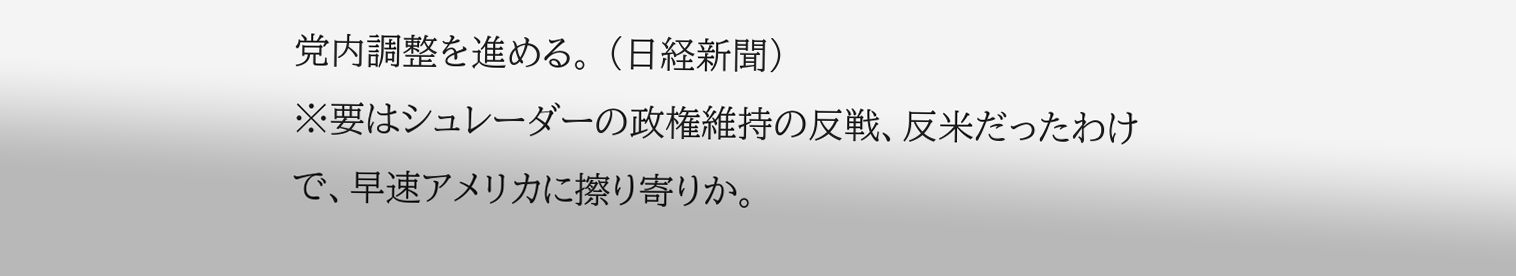党内調整を進める。 (日経新聞)
※要はシュレーダーの政権維持の反戦、反米だったわけで、早速アメリカに擦り寄りか。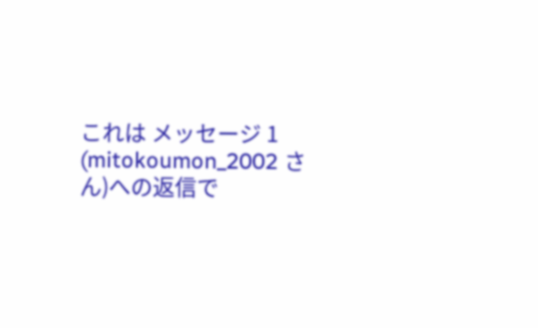これは メッセージ 1 (mitokoumon_2002 さん)への返信で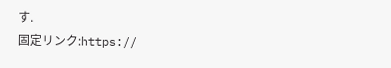す.
固定リンク:https://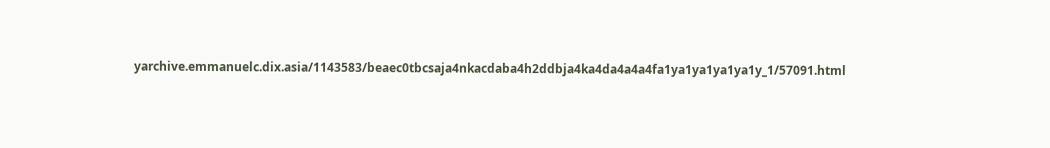yarchive.emmanuelc.dix.asia/1143583/beaec0tbcsaja4nkacdaba4h2ddbja4ka4da4a4a4fa1ya1ya1ya1ya1y_1/57091.html